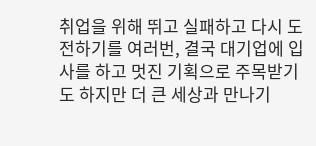취업을 위해 뛰고 실패하고 다시 도전하기를 여러번, 결국 대기업에 입사를 하고 멋진 기획으로 주목받기도 하지만 더 큰 세상과 만나기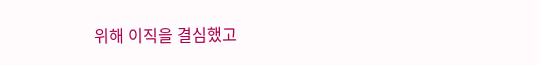위해 이직을 결심했고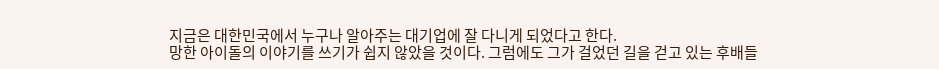지금은 대한민국에서 누구나 알아주는 대기업에 잘 다니게 되었다고 한다.
망한 아이돌의 이야기를 쓰기가 쉽지 않았을 것이다. 그럼에도 그가 걸었던 길을 걷고 있는 후배들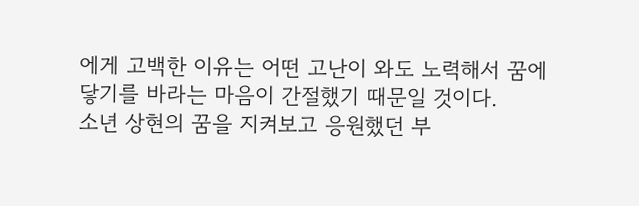에게 고백한 이유는 어떤 고난이 와도 노력해서 꿈에 닿기를 바라는 마음이 간절했기 때문일 것이다.
소년 상현의 꿈을 지켜보고 응원했던 부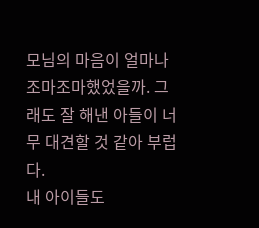모님의 마음이 얼마나 조마조마했었을까. 그래도 잘 해낸 아들이 너무 대견할 것 같아 부럽다.
내 아이들도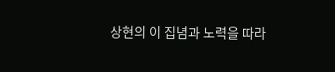상현의 이 집념과 노력을 따라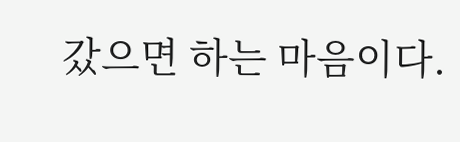갔으면 하는 마음이다.